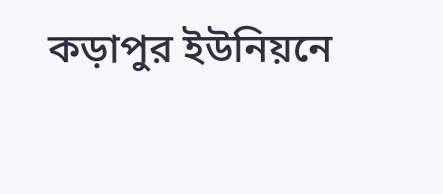কড়াপুর ইউনিয়নে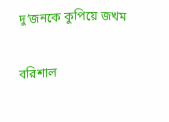দু’জনকে কুপিয়ে জখম

বরিশাল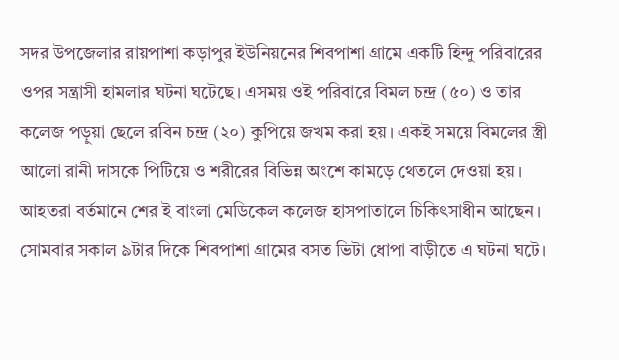সদর উপজেলার রায়পাশা কড়াপুর ইউনিয়নের শিবপাশা গ্রামে একটি হিন্দু পরিবারের ওপর সন্ত্রাসী হামলার ঘটনা ঘটেছে। এসময় ওই পরিবারে বিমল চন্দ্র (৫০) ও তার কলেজ পড়ুয়া ছেলে রবিন চন্দ্র (২০) কুপিয়ে জখম করা হয়। একই সময়ে বিমলের স্ত্রী আলো রানী দাসকে পিটিয়ে ও শরীরের বিভিন্ন অংশে কামড়ে থেতলে দেওয়া হয়।
আহতরা বর্তমানে শের ই বাংলা মেডিকেল কলেজ হাসপাতালে চিকিৎসাধীন আছেন। সোমবার সকাল ৯টার দিকে শিবপাশা গ্রামের বসত ভিটা ধোপা বাড়ীতে এ ঘটনা ঘটে।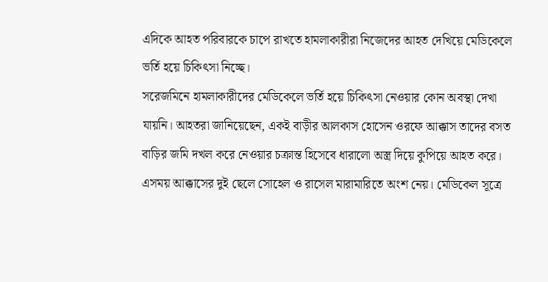এদিকে আহত পরিবারকে চাপে রাখতে হামলাকারীরা নিজেদের আহত দেখিয়ে মেডিকেলে ভর্তি হয়ে চিকিৎসা নিচ্ছে।
সরেজমিনে হামলাকারীদের মেডিকেলে ভর্তি হয়ে চিকিৎসা নেওয়ার কোন অবস্থা দেখা যায়নি। আহতরা জানিয়েছেন, একই বাড়ীর আলকাস হোসেন ওরফে আক্কাস তাদের বসত বাড়ির জমি দখল করে নেওয়ার চক্রান্ত হিসেবে ধারালো অস্ত্র দিয়ে কুপিয়ে আহত করে। এসময় আক্কাসের দুই ছেলে সোহেল ও রাসেল মারামারিতে অংশ নেয়। মেডিকেল সূত্রে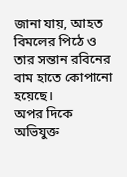জানা যায়, আহত বিমলের পিঠে ও তার সন্তান রবিনের বাম হাতে কোপানো হয়েছে।
অপর দিকে অভিযুক্ত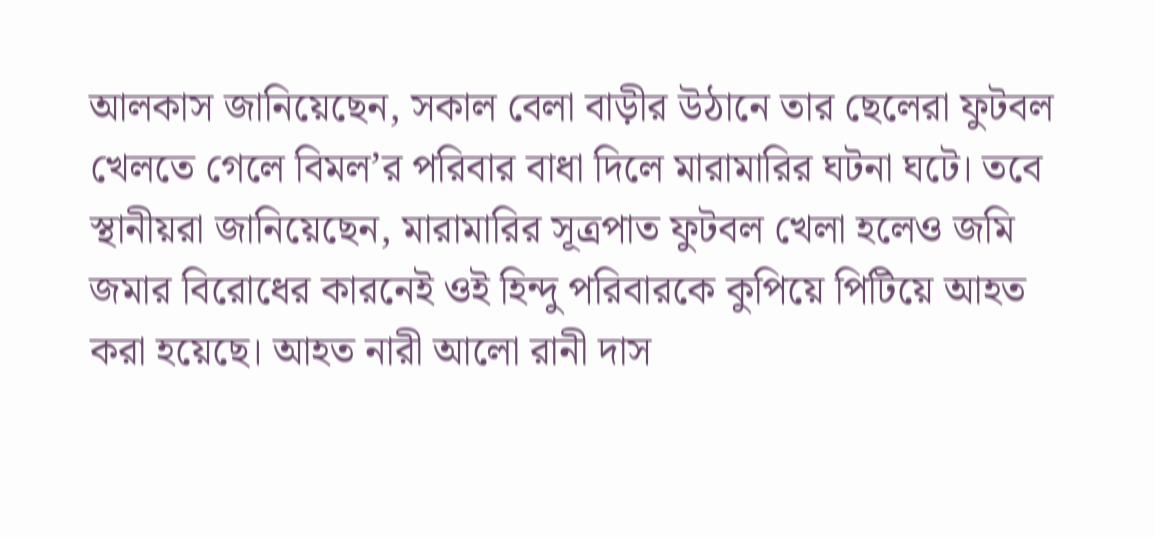আলকাস জানিয়েছেন, সকাল বেলা বাড়ীর উঠানে তার ছেলেরা ফুটবল খেলতে গেলে বিমল’র পরিবার বাধা দিলে মারামারির ঘটনা ঘটে। তবে স্থানীয়রা জানিয়েছেন, মারামারির সূত্রপাত ফুটবল খেলা হলেও জমি জমার বিরোধের কারনেই ওই হিন্দু পরিবারকে কুপিয়ে পিটিয়ে আহত করা হয়েছে। আহত নারী আলো রানী দাস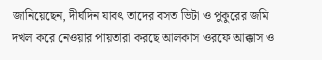জানিয়েছেন, দীর্ঘদিন যাবৎ তাদের বসত ভিটা ও পুকুরের জমি দখল করে নেওয়ার পায়তারা করছে আলকাস ওরফে আক্কাস ও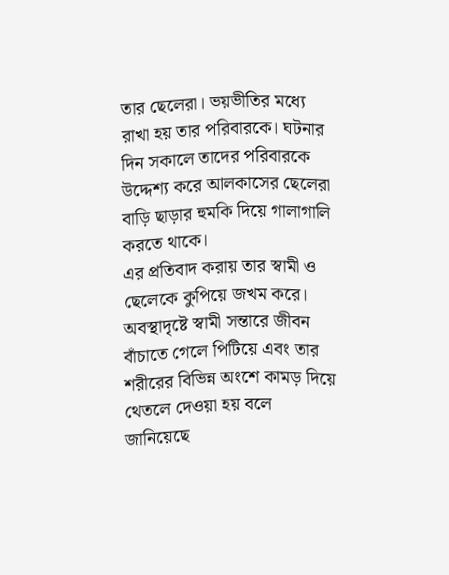তার ছেলেরা। ভয়ভীতির মধ্যে রাখা হয় তার পরিবারকে। ঘটনার দিন সকালে তাদের পরিবারকে উদ্দেশ্য করে আলকাসের ছেলেরা বাড়ি ছাড়ার হুমকি দিয়ে গালাগালি করতে থাকে।
এর প্রতিবাদ করায় তার স্বামী ও ছেলেকে কুপিয়ে জখম করে। অবস্থাদৃষ্টে স্বামী সন্তারে জীবন বাঁচাতে গেলে পিটিয়ে এবং তার শরীরের বিভিন্ন অংশে কামড় দিয়ে থেতলে দেওয়া হয় বলে জানিয়েছে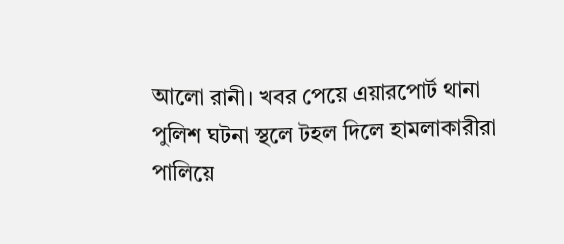আলো রানী। খবর পেয়ে এয়ারপোর্ট থানা পুলিশ ঘটনা স্থলে টহল দিলে হামলাকারীরা পালিয়ে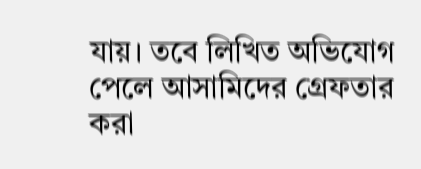যায়। তবে লিখিত অভিযোগ পেলে আসামিদের গ্রেফতার করা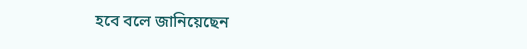হবে বলে জানিয়েছেন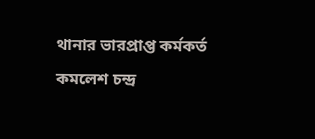থানার ভারপ্রাপ্ত কর্মকর্ত কমলেশ চন্দ্র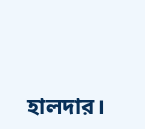হালদার।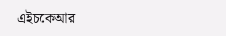এইচকেআর